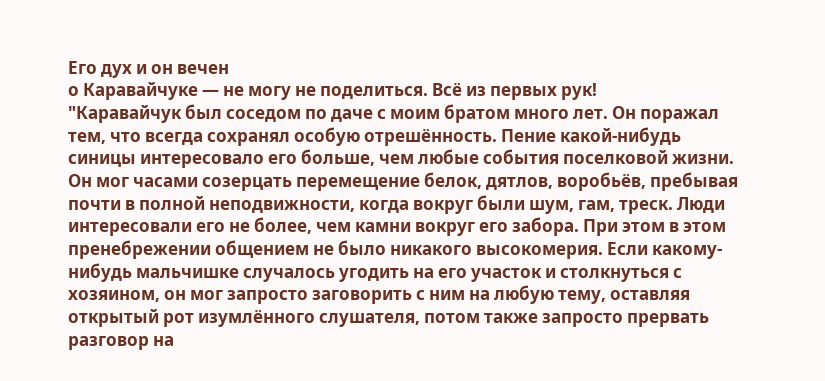Его дух и он вечен
о Каравайчуке — не могу не поделиться. Всё из первых рук!
"Каравайчук был соседом по даче с моим братом много лет. Он поражал тем, что всегда сохранял особую отрешённость. Пение какой-нибудь синицы интересовало его больше, чем любые события поселковой жизни. Он мог часами созерцать перемещение белок, дятлов, воробьёв, пребывая почти в полной неподвижности, когда вокруг были шум, гам, треск. Люди интересовали его не более, чем камни вокруг его забора. При этом в этом пренебрежении общением не было никакого высокомерия. Если какому-нибудь мальчишке случалось угодить на его участок и столкнуться с хозяином, он мог запросто заговорить с ним на любую тему, оставляя открытый рот изумлённого слушателя, потом также запросто прервать разговор на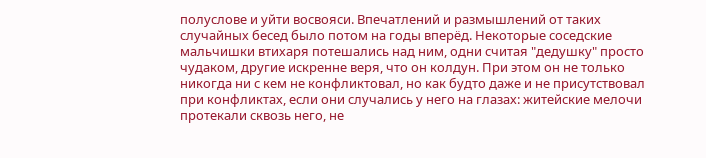полуслове и уйти восвояси. Впечатлений и размышлений от таких случайных бесед было потом на годы вперёд. Некоторые соседские мальчишки втихаря потешались над ним, одни считая "дедушку" просто чудаком, другие искренне веря, что он колдун. При этом он не только никогда ни с кем не конфликтовал, но как будто даже и не присутствовал при конфликтах, если они случались у него на глазах: житейские мелочи протекали сквозь него, не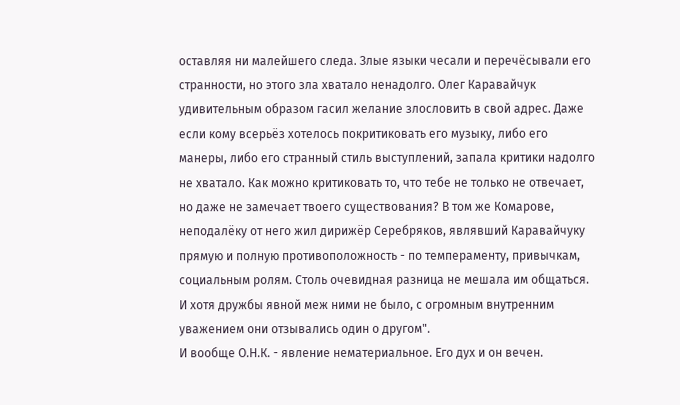оставляя ни малейшего следа. Злые языки чесали и перечёсывали его странности, но этого зла хватало ненадолго. Олег Каравайчук удивительным образом гасил желание злословить в свой адрес. Даже если кому всерьёз хотелось покритиковать его музыку, либо его манеры, либо его странный стиль выступлений, запала критики надолго не хватало. Как можно критиковать то, что тебе не только не отвечает, но даже не замечает твоего существования? В том же Комарове, неподалёку от него жил дирижёр Серебряков, являвший Каравайчуку прямую и полную противоположность - по темпераменту, привычкам, социальным ролям. Столь очевидная разница не мешала им общаться. И хотя дружбы явной меж ними не было, с огромным внутренним уважением они отзывались один о другом".
И вообще О.Н.К. - явление нематериальное. Его дух и он вечен.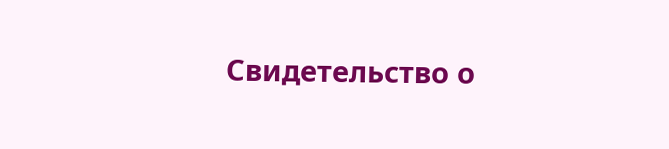Свидетельство о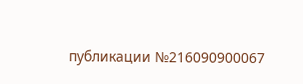публикации №216090900067